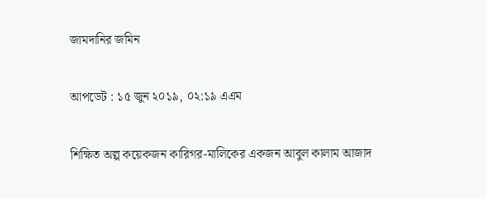জামদানির জমিন

আপডেট : ১৫ জুন ২০১৯, ০২:১৯ এএম

শিক্ষিত অল্প কয়েকজন কারিগর-মালিকের একজন আবুল কালাম আজাদ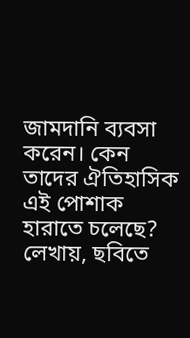জামদানি ব্যবসা করেন। কেন তাদের ঐতিহাসিক এই পোশাক হারাতে চলেছে? লেখায়, ছবিতে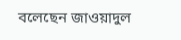বলেছেন জাওয়াদুল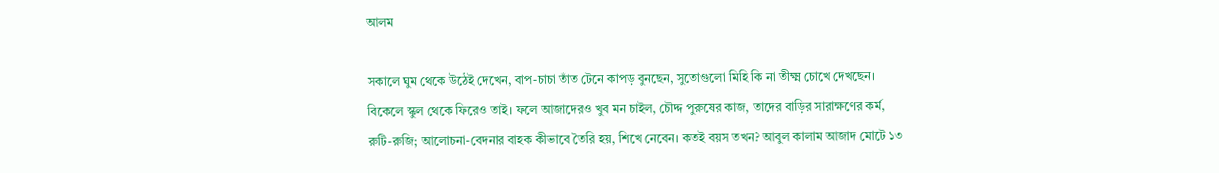আলম

সকালে ঘুম থেকে উঠেই দেখেন, বাপ-চাচা তাঁত টেনে কাপড় বুনছেন, সুতোগুলো মিহি কি না তীক্ষ্ম চোখে দেখছেন। বিকেলে স্কুল থেকে ফিরেও তাই। ফলে আজাদেরও খুব মন চাইল, চৌদ্দ পুরুষের কাজ, তাদের বাড়ির সারাক্ষণের কর্ম, রুটি-রুজি; আলোচনা-বেদনার বাহক কীভাবে তৈরি হয়, শিখে নেবেন। কতই বয়স তখন? আবুল কালাম আজাদ মোটে ১৩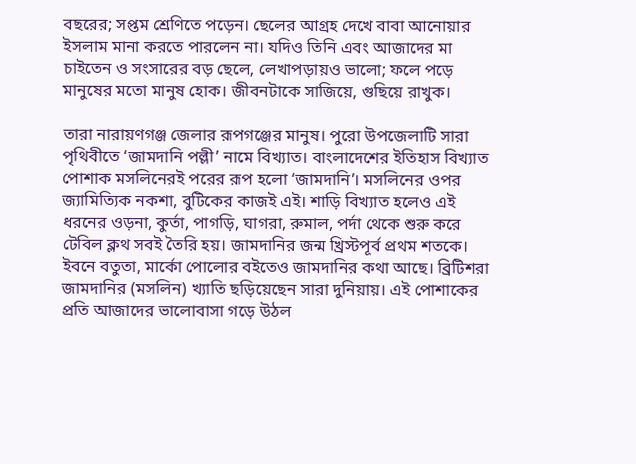বছরের; সপ্তম শ্রেণিতে পড়েন। ছেলের আগ্রহ দেখে বাবা আনোয়ার ইসলাম মানা করতে পারলেন না। যদিও তিনি এবং আজাদের মা চাইতেন ও সংসারের বড় ছেলে, লেখাপড়ায়ও ভালো; ফলে পড়ে মানুষের মতো মানুষ হোক। জীবনটাকে সাজিয়ে, গুছিয়ে রাখুক।

তারা নারায়ণগঞ্জ জেলার রূপগঞ্জের মানুষ। পুরো উপজেলাটি সারা পৃথিবীতে ‘জামদানি পল্লী’ নামে বিখ্যাত। বাংলাদেশের ইতিহাস বিখ্যাত পোশাক মসলিনেরই পরের রূপ হলো ‘জামদানি’। মসলিনের ওপর জ্যামিত্যিক নকশা, বুটিকের কাজই এই। শাড়ি বিখ্যাত হলেও এই ধরনের ওড়না, কুর্তা, পাগড়ি, ঘাগরা, রুমাল, পর্দা থেকে শুরু করে টেবিল ক্লথ সবই তৈরি হয়। জামদানির জন্ম খ্রিস্টপূর্ব প্রথম শতকে। ইবনে বতুতা, মার্কো পোলোর বইতেও জামদানির কথা আছে। ব্রিটিশরা জামদানির (মসলিন) খ্যাতি ছড়িয়েছেন সারা দুনিয়ায়। এই পোশাকের প্রতি আজাদের ভালোবাসা গড়ে উঠল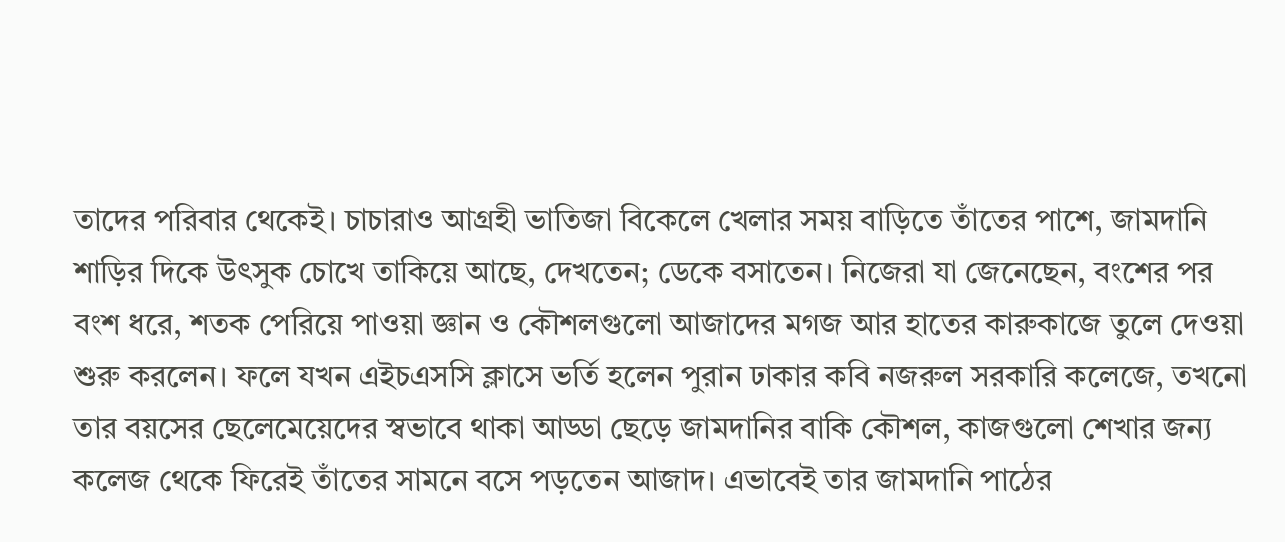তাদের পরিবার থেকেই। চাচারাও আগ্রহী ভাতিজা বিকেলে খেলার সময় বাড়িতে তাঁতের পাশে, জামদানি শাড়ির দিকে উৎসুক চোখে তাকিয়ে আছে, দেখতেন; ডেকে বসাতেন। নিজেরা যা জেনেছেন, বংশের পর বংশ ধরে, শতক পেরিয়ে পাওয়া জ্ঞান ও কৌশলগুলো আজাদের মগজ আর হাতের কারুকাজে তুলে দেওয়া শুরু করলেন। ফলে যখন এইচএসসি ক্লাসে ভর্তি হলেন পুরান ঢাকার কবি নজরুল সরকারি কলেজে, তখনো তার বয়সের ছেলেমেয়েদের স্বভাবে থাকা আড্ডা ছেড়ে জামদানির বাকি কৌশল, কাজগুলো শেখার জন্য কলেজ থেকে ফিরেই তাঁতের সামনে বসে পড়তেন আজাদ। এভাবেই তার জামদানি পাঠের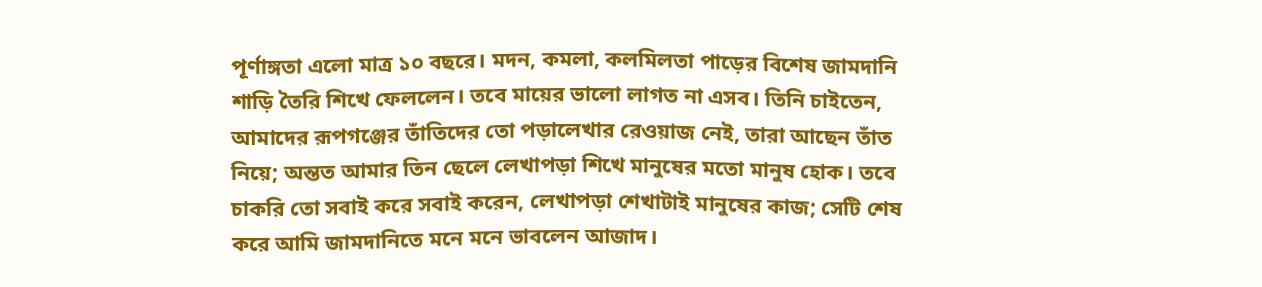পূর্ণাঙ্গতা এলো মাত্র ১০ বছরে। মদন, কমলা, কলমিলতা পাড়ের বিশেষ জামদানি শাড়ি তৈরি শিখে ফেললেন। তবে মায়ের ভালো লাগত না এসব। তিনি চাইতেন, আমাদের রূপগঞ্জের তাঁতিদের তো পড়ালেখার রেওয়াজ নেই, তারা আছেন তাঁত নিয়ে; অন্তত আমার তিন ছেলে লেখাপড়া শিখে মানুষের মতো মানুষ হোক। তবে চাকরি তো সবাই করে সবাই করেন, লেখাপড়া শেখাটাই মানুষের কাজ; সেটি শেষ করে আমি জামদানিতে মনে মনে ভাবলেন আজাদ।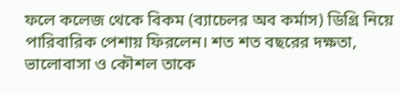ফলে কলেজ থেকে বিকম (ব্যাচেলর অব কর্মাস) ডিগ্রি নিয়ে পারিবারিক পেশায় ফিরলেন। শত শত বছরের দক্ষতা, ভালোবাসা ও কৌশল তাকে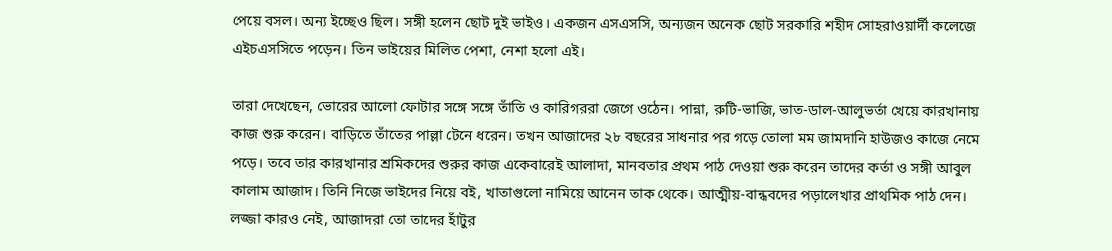পেয়ে বসল। অন্য ইচ্ছেও ছিল। সঙ্গী হলেন ছোট দুই ভাইও। একজন এসএসসি, অন্যজন অনেক ছোট সরকারি শহীদ সোহরাওয়ার্দী কলেজে এইচএসসিতে পড়েন। তিন ভাইয়ের মিলিত পেশা, নেশা হলো এই।

তারা দেখেছেন, ভোরের আলো ফোটার সঙ্গে সঙ্গে তাঁতি ও কারিগররা জেগে ওঠেন। পান্না, রুটি-ভাজি, ভাত-ডাল-আলুভর্তা খেয়ে কারখানায় কাজ শুরু করেন। বাড়িতে তাঁতের পাল্লা টেনে ধরেন। তখন আজাদের ২৮ বছরের সাধনার পর গড়ে তোলা মম জামদানি হাউজও কাজে নেমে পড়ে। তবে তার কারখানার শ্রমিকদের শুরুর কাজ একেবারেই আলাদা, মানবতার প্রথম পাঠ দেওয়া শুরু করেন তাদের কর্তা ও সঙ্গী আবুল কালাম আজাদ। তিনি নিজে ভাইদের নিয়ে বই, খাতাগুলো নামিয়ে আনেন তাক থেকে। আত্মীয়-বান্ধবদের পড়ালেখার প্রাথমিক পাঠ দেন। লজ্জা কারও নেই, আজাদরা তো তাদের হাঁটুর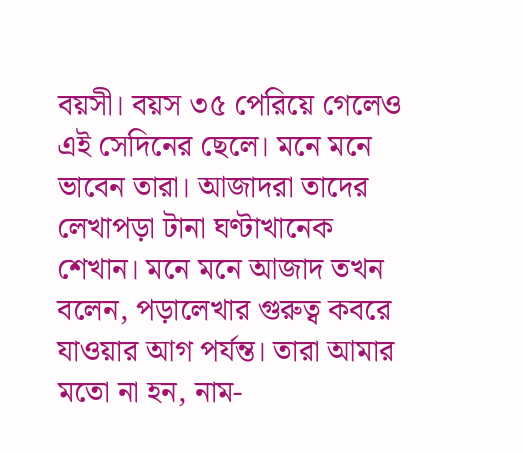বয়সী। বয়স ৩৫ পেরিয়ে গেলেও এই সেদিনের ছেলে। মনে মনে ভাবেন তারা। আজাদরা তাদের লেখাপড়া টানা ঘণ্টাখানেক শেখান। মনে মনে আজাদ তখন বলেন, পড়ালেখার গুরুত্ব কবরে যাওয়ার আগ পর্যন্ত। তারা আমার মতো না হন, নাম-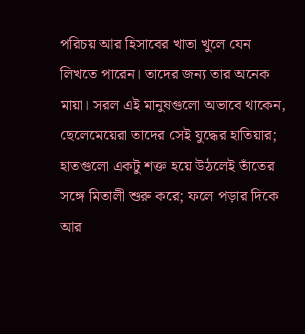পরিচয় আর হিসাবের খাতা খুলে যেন লিখতে পারেন। তাদের জন্য তার অনেক মায়া। সরল এই মানুষগুলো অভাবে থাকেন, ছেলেমেয়েরা তাদের সেই যুদ্ধের হাতিয়ার; হাতগুলো একটু শক্ত হয়ে উঠলেই তাঁতের সঙ্গে মিতালী শুরু করে; ফলে পড়ার দিকে আর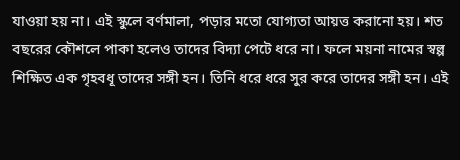যাওয়া হয় না। এই স্কুলে বর্ণমালা, পড়ার মতো যোগ্যতা আয়ত্ত করানো হয়। শত বছরের কৌশলে পাকা হলেও তাদের বিদ্যা পেটে ধরে না। ফলে ময়না নামের স্বল্প শিক্ষিত এক গৃহবধূ তাদের সঙ্গী হন। তিনি ধরে ধরে সুর করে তাদের সঙ্গী হন। এই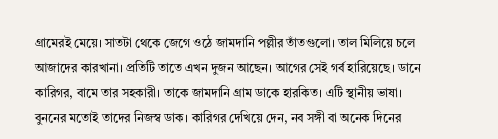গ্রামেরই মেয়ে। সাতটা থেকে জেগে ওঠে জামদানি পল্লীর তাঁতগুলো। তাল মিলিয়ে চলে আজাদের কারখানা। প্রতিটি তাতে এখন দুজন আছেন। আগের সেই গর্ব হারিয়েছে। ডানে কারিগর, বামে তার সহকারী। তাকে জামদানি গ্রাম ডাকে হারকিত। এটি স্থানীয় ভাষা। বুননের মতোই তাদের নিজস্ব ডাক। কারিগর দেখিয়ে দেন, নব সঙ্গী বা অনেক দিনের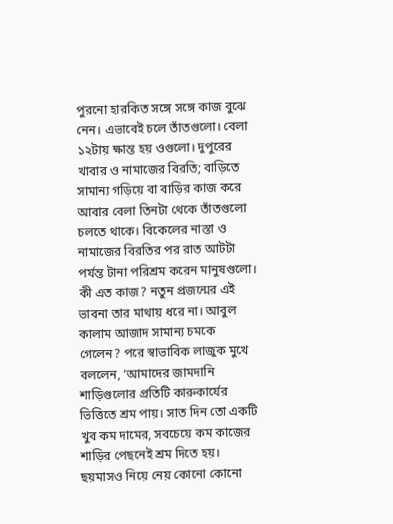পুরনো হারকিত সঙ্গে সঙ্গে কাজ বুঝে নেন। এভাবেই চলে তাঁতগুলো। বেলা ১২টায় ক্ষান্ত হয় ওগুলো। দুপুরের খাবার ও নামাজের বিরতি; বাড়িতে সামান্য গড়িয়ে বা বাড়ির কাজ করে আবার বেলা তিনটা থেকে তাঁতগুলো চলতে থাকে। বিকেলের নাস্তা ও নামাজের বিরতির পর রাত আটটা পর্যন্ত টানা পরিশ্রম করেন মানুষগুলো। কী এত কাজ? নতুন প্রজন্মের এই ভাবনা তার মাথায় ধরে না। আবুল কালাম আজাদ সামান্য চমকে গেলেন? পরে স্বাভাবিক লাজুক মুখে বললেন, ‘আমাদের জামদানি শাড়িগুলোর প্রতিটি কারুকার্যের ভিত্তিতে শ্রম পায়। সাত দিন তো একটি খুব কম দামের, সবচেয়ে কম কাজের শাড়ির পেছনেই শ্রম দিতে হয়। ছয়মাসও নিয়ে নেয় কোনো কোনো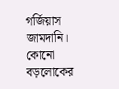গর্জিয়াস জামদানি। কোনো বড়লোকের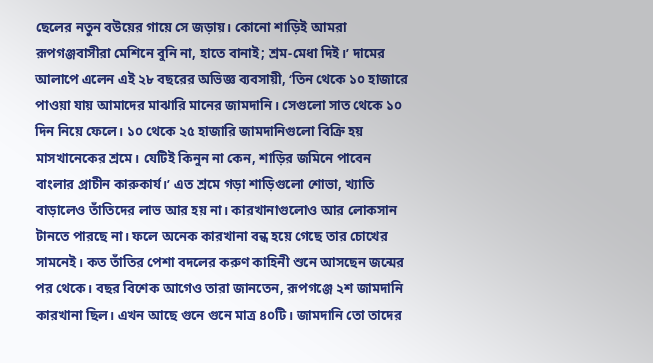ছেলের নতুন বউয়ের গায়ে সে জড়ায়। কোনো শাড়িই আমরা রূপগঞ্জবাসীরা মেশিনে বুনি না, হাতে বানাই; শ্রম-মেধা দিই।’ দামের আলাপে এলেন এই ২৮ বছরের অভিজ্ঞ ব্যবসায়ী, ‘তিন থেকে ১০ হাজারে পাওয়া যায় আমাদের মাঝারি মানের জামদানি। সেগুলো সাত থেকে ১০ দিন নিয়ে ফেলে। ১০ থেকে ২৫ হাজারি জামদানিগুলো বিক্রি হয় মাসখানেকের শ্রমে। যেটিই কিনুন না কেন, শাড়ির জমিনে পাবেন বাংলার প্রাচীন কারুকার্য।’ এত শ্রমে গড়া শাড়িগুলো শোভা, খ্যাতি বাড়ালেও তাঁতিদের লাভ আর হয় না। কারখানাগুলোও আর লোকসান টানতে পারছে না। ফলে অনেক কারখানা বন্ধ হয়ে গেছে তার চোখের সামনেই। কত তাঁতির পেশা বদলের করুণ কাহিনী শুনে আসছেন জন্মের পর থেকে। বছর বিশেক আগেও তারা জানতেন, রূপগঞ্জে ২শ জামদানি কারখানা ছিল। এখন আছে গুনে গুনে মাত্র ৪০টি। জামদানি তো তাদের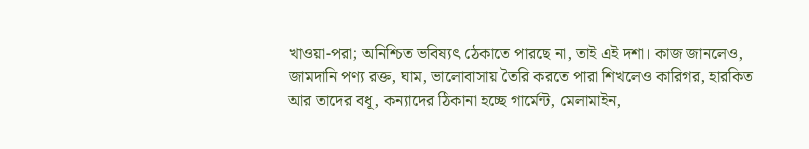খাওয়া-পরা; অনিশ্চিত ভবিষ্যৎ ঠেকাতে পারছে না, তাই এই দশা। কাজ জানলেও, জামদানি পণ্য রক্ত, ঘাম, ভালোবাসায় তৈরি করতে পারা শিখলেও কারিগর, হারকিত আর তাদের বধূ, কন্যাদের ঠিকানা হচ্ছে গার্মেন্ট, মেলামাইন,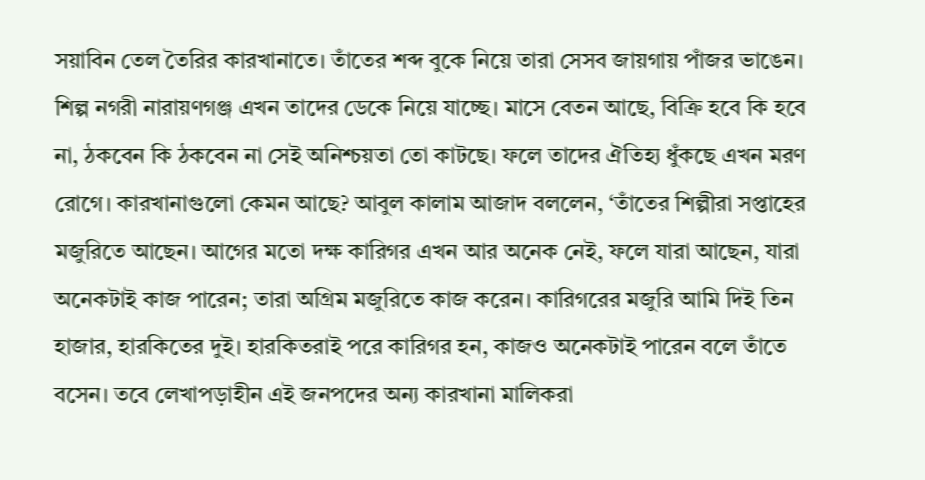সয়াবিন তেল তৈরির কারখানাতে। তাঁতের শব্দ বুকে নিয়ে তারা সেসব জায়গায় পাঁজর ভাঙেন। শিল্প নগরী নারায়ণগঞ্জ এখন তাদের ডেকে নিয়ে যাচ্ছে। মাসে বেতন আছে, বিক্রি হবে কি হবে না, ঠকবেন কি ঠকবেন না সেই অনিশ্চয়তা তো কাটছে। ফলে তাদের ঐতিহ্য ধুঁকছে এখন মরণ রোগে। কারখানাগুলো কেমন আছে? আবুল কালাম আজাদ বললেন, ‘তাঁতের শিল্পীরা সপ্তাহের মজুরিতে আছেন। আগের মতো দক্ষ কারিগর এখন আর অনেক নেই, ফলে যারা আছেন, যারা অনেকটাই কাজ পারেন; তারা অগ্রিম মজুরিতে কাজ করেন। কারিগরের মজুরি আমি দিই তিন হাজার, হারকিতের দুই। হারকিতরাই পরে কারিগর হন, কাজও অনেকটাই পারেন বলে তাঁতে বসেন। তবে লেখাপড়াহীন এই জনপদের অন্য কারখানা মালিকরা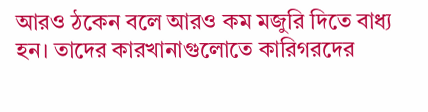আরও ঠকেন বলে আরও কম মজুরি দিতে বাধ্য হন। তাদের কারখানাগুলোতে কারিগরদের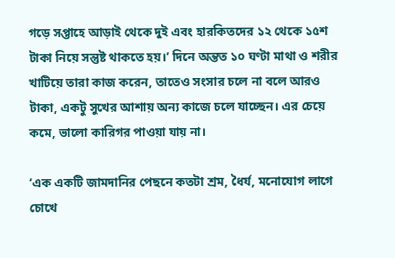গড়ে সপ্তাহে আড়াই থেকে দুই এবং হারকিতদের ১২ থেকে ১৫শ টাকা নিয়ে সন্তুষ্ট থাকতে হয়।’ দিনে অন্তত ১০ ঘণ্টা মাথা ও শরীর খাটিয়ে তারা কাজ করেন, তাতেও সংসার চলে না বলে আরও টাকা, একটু সুখের আশায় অন্য কাজে চলে যাচ্ছেন। এর চেয়ে কমে, ভালো কারিগর পাওয়া যায় না।

‘এক একটি জামদানির পেছনে কতটা শ্রম, ধৈর্য, মনোযোগ লাগে চোখে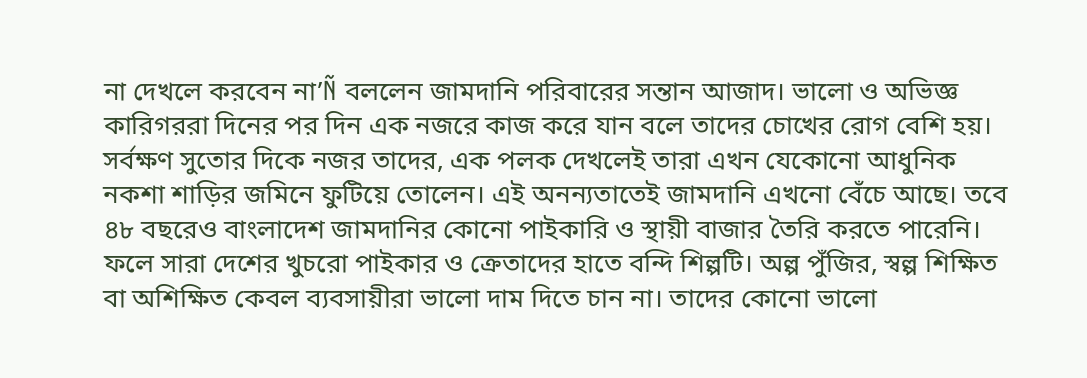না দেখলে করবেন না’Ñ বললেন জামদানি পরিবারের সন্তান আজাদ। ভালো ও অভিজ্ঞ কারিগররা দিনের পর দিন এক নজরে কাজ করে যান বলে তাদের চোখের রোগ বেশি হয়। সর্বক্ষণ সুতোর দিকে নজর তাদের, এক পলক দেখলেই তারা এখন যেকোনো আধুনিক নকশা শাড়ির জমিনে ফুটিয়ে তোলেন। এই অনন্যতাতেই জামদানি এখনো বেঁচে আছে। তবে ৪৮ বছরেও বাংলাদেশ জামদানির কোনো পাইকারি ও স্থায়ী বাজার তৈরি করতে পারেনি। ফলে সারা দেশের খুচরো পাইকার ও ক্রেতাদের হাতে বন্দি শিল্পটি। অল্প পুঁজির, স্বল্প শিক্ষিত বা অশিক্ষিত কেবল ব্যবসায়ীরা ভালো দাম দিতে চান না। তাদের কোনো ভালো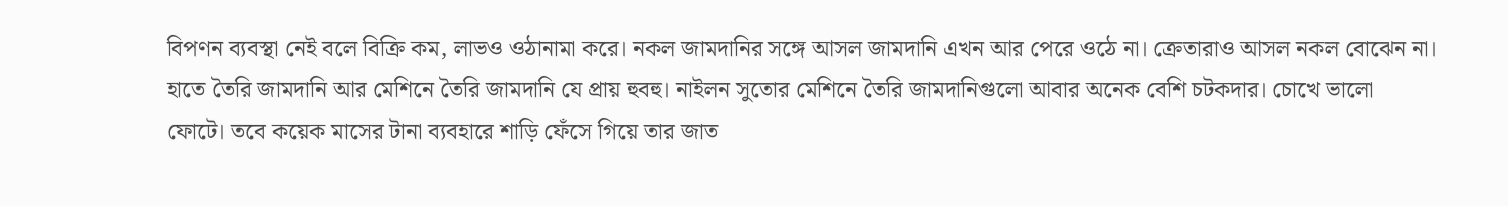বিপণন ব্যবস্থা নেই বলে বিক্রি কম, লাভও ওঠানামা করে। নকল জামদানির সঙ্গে আসল জামদানি এখন আর পেরে ওঠে না। ক্রেতারাও আসল নকল বোঝেন না। হাতে তৈরি জামদানি আর মেশিনে তৈরি জামদানি যে প্রায় হুবহু। নাইলন সুতোর মেশিনে তৈরি জামদানিগুলো আবার অনেক বেশি চটকদার। চোখে ভালো ফোটে। তবে কয়েক মাসের টানা ব্যবহারে শাড়ি ফেঁসে গিয়ে তার জাত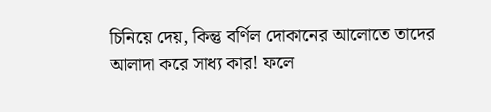চিনিয়ে দেয়, কিন্তু বর্ণিল দোকানের আলোতে তাদের আলাদা করে সাধ্য কার! ফলে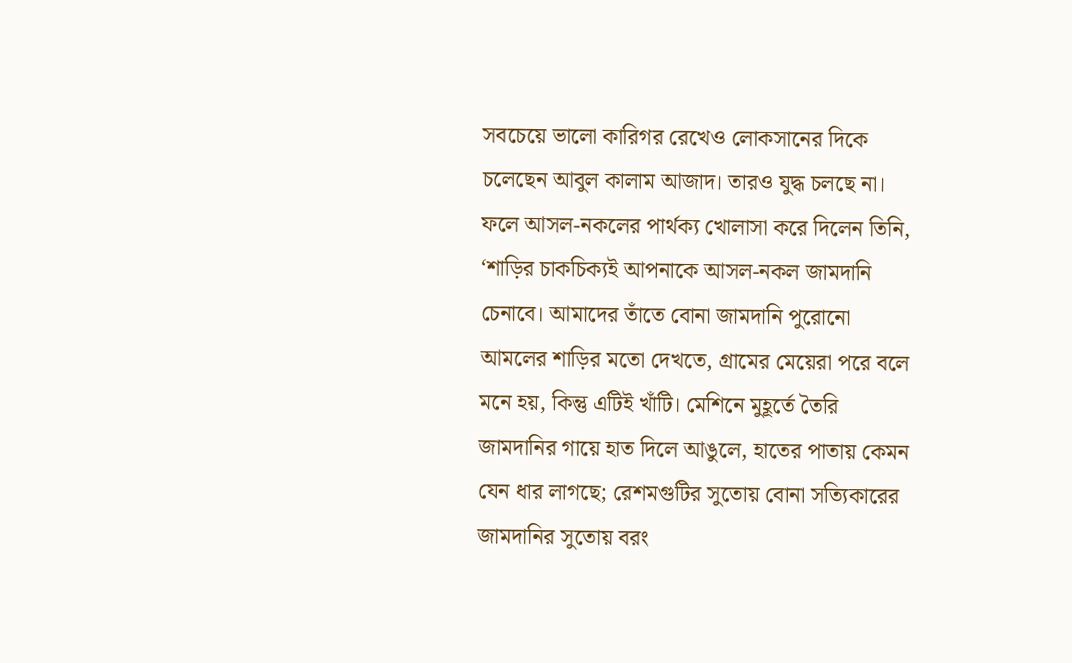সবচেয়ে ভালো কারিগর রেখেও লোকসানের দিকে চলেছেন আবুল কালাম আজাদ। তারও যুদ্ধ চলছে না। ফলে আসল-নকলের পার্থক্য খোলাসা করে দিলেন তিনি, ‘শাড়ির চাকচিক্যই আপনাকে আসল-নকল জামদানি চেনাবে। আমাদের তাঁতে বোনা জামদানি পুরোনো আমলের শাড়ির মতো দেখতে, গ্রামের মেয়েরা পরে বলে মনে হয়, কিন্তু এটিই খাঁটি। মেশিনে মুহূর্তে তৈরি জামদানির গায়ে হাত দিলে আঙুলে, হাতের পাতায় কেমন যেন ধার লাগছে; রেশমগুটির সুতোয় বোনা সত্যিকারের জামদানির সুতোয় বরং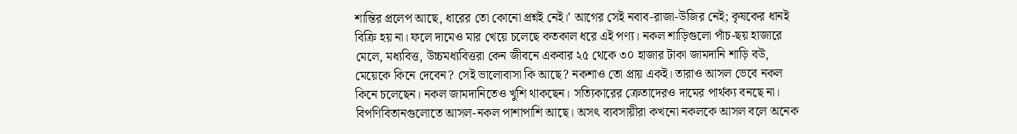শান্তির প্রলেপ আছে, ধারের তো কোনো প্রশ্নই নেই।’ আগের সেই নবাব-রাজা-উজির নেই; কৃষকের ধানই বিক্রি হয় না। ফলে দামেও মার খেয়ে চলেছে কতকাল ধরে এই পণ্য। নকল শাড়িগুলো পাঁচ-ছয় হাজারে মেলে, মধ্যবিত্ত, উচ্চমধ্যবিত্তরা কেন জীবনে একবার ২৫ থেকে ৩০ হাজার টাকা জামদানি শাড়ি বউ, মেয়েকে কিনে দেবেন? সেই ভালোবাসা কি আছে? নকশাও তো প্রায় একই। তারাও আসল ভেবে নকল কিনে চলেছেন। নকল জামদানিতেও খুশি থাকছেন। সত্যিকারের ক্রেতাদেরও দামের পার্থক্য বনছে না। বিপণিবিতানগুলোতে আসল-নকল পাশাপাশি আছে। অসৎ ব্যবসায়ীরা কখনো নকলকে আসল বলে অনেক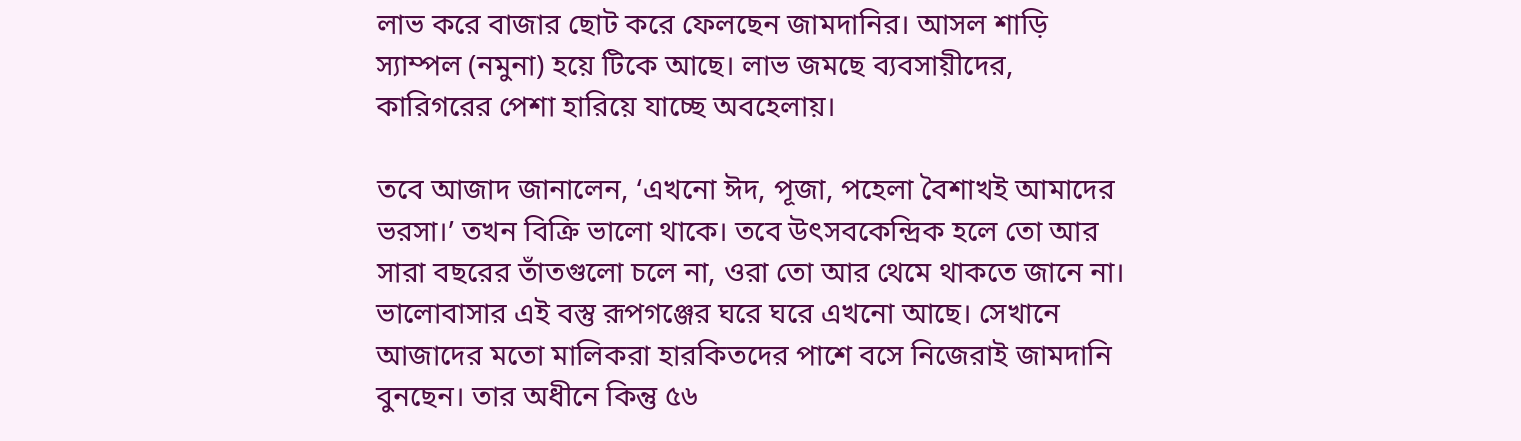লাভ করে বাজার ছোট করে ফেলছেন জামদানির। আসল শাড়ি স্যাম্পল (নমুনা) হয়ে টিকে আছে। লাভ জমছে ব্যবসায়ীদের, কারিগরের পেশা হারিয়ে যাচ্ছে অবহেলায়।

তবে আজাদ জানালেন, ‘এখনো ঈদ, পূজা, পহেলা বৈশাখই আমাদের ভরসা।’ তখন বিক্রি ভালো থাকে। তবে উৎসবকেন্দ্রিক হলে তো আর সারা বছরের তাঁতগুলো চলে না, ওরা তো আর থেমে থাকতে জানে না। ভালোবাসার এই বস্তু রূপগঞ্জের ঘরে ঘরে এখনো আছে। সেখানে আজাদের মতো মালিকরা হারকিতদের পাশে বসে নিজেরাই জামদানি বুনছেন। তার অধীনে কিন্তু ৫৬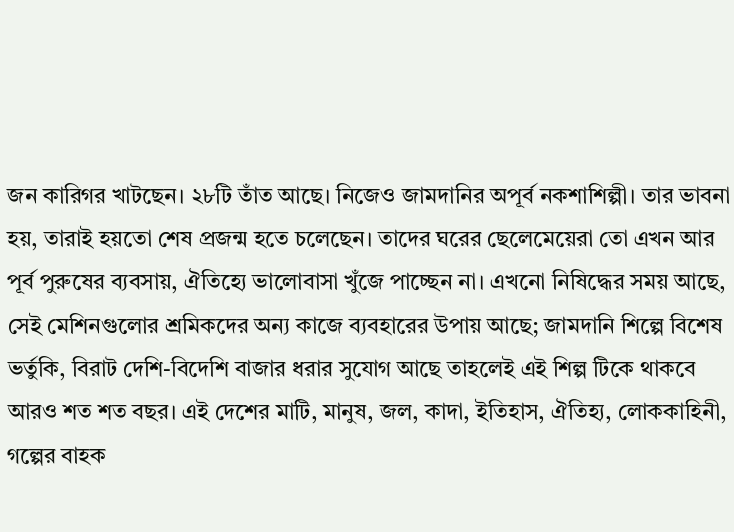জন কারিগর খাটছেন। ২৮টি তাঁত আছে। নিজেও জামদানির অপূর্ব নকশাশিল্পী। তার ভাবনা হয়, তারাই হয়তো শেষ প্রজন্ম হতে চলেছেন। তাদের ঘরের ছেলেমেয়েরা তো এখন আর পূর্ব পুরুষের ব্যবসায়, ঐতিহ্যে ভালোবাসা খুঁজে পাচ্ছেন না। এখনো নিষিদ্ধের সময় আছে, সেই মেশিনগুলোর শ্রমিকদের অন্য কাজে ব্যবহারের উপায় আছে; জামদানি শিল্পে বিশেষ ভর্তুকি, বিরাট দেশি-বিদেশি বাজার ধরার সুযোগ আছে তাহলেই এই শিল্প টিকে থাকবে আরও শত শত বছর। এই দেশের মাটি, মানুষ, জল, কাদা, ইতিহাস, ঐতিহ্য, লোককাহিনী, গল্পের বাহক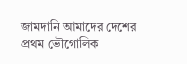জামদানি আমাদের দেশের প্রথম ভৌগোলিক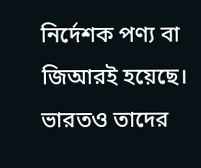নির্দেশক পণ্য বা জিআরই হয়েছে। ভারতও তাদের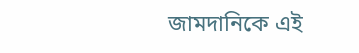জামদানিকে এই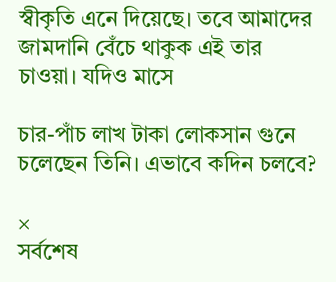স্বীকৃতি এনে দিয়েছে। তবে আমাদের জামদানি বেঁচে থাকুক এই তার চাওয়া। যদিও মাসে

চার-পাঁচ লাখ টাকা লোকসান গুনে চলেছেন তিনি। এভাবে কদিন চলবে?

×
সর্বশেষ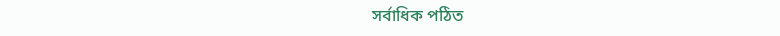সর্বাধিক পঠিত